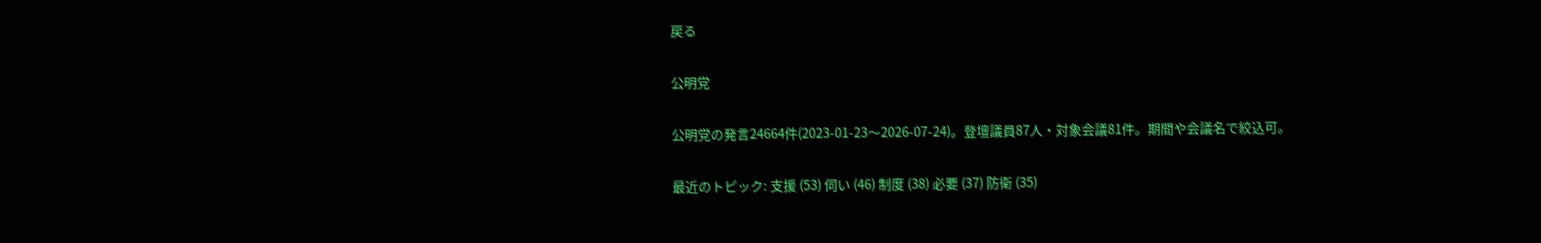戻る

公明党

公明党の発言24664件(2023-01-23〜2026-07-24)。登壇議員87人・対象会議81件。期間や会議名で絞込可。

最近のトピック: 支援 (53) 伺い (46) 制度 (38) 必要 (37) 防衛 (35)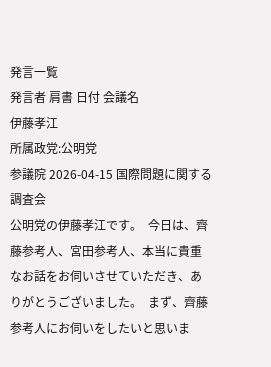発言一覧
発言者 肩書 日付 会議名
伊藤孝江
所属政党:公明党
参議院 2026-04-15 国際問題に関する調査会
公明党の伊藤孝江です。  今日は、齊藤参考人、宮田参考人、本当に貴重なお話をお伺いさせていただき、ありがとうございました。  まず、齊藤参考人にお伺いをしたいと思いま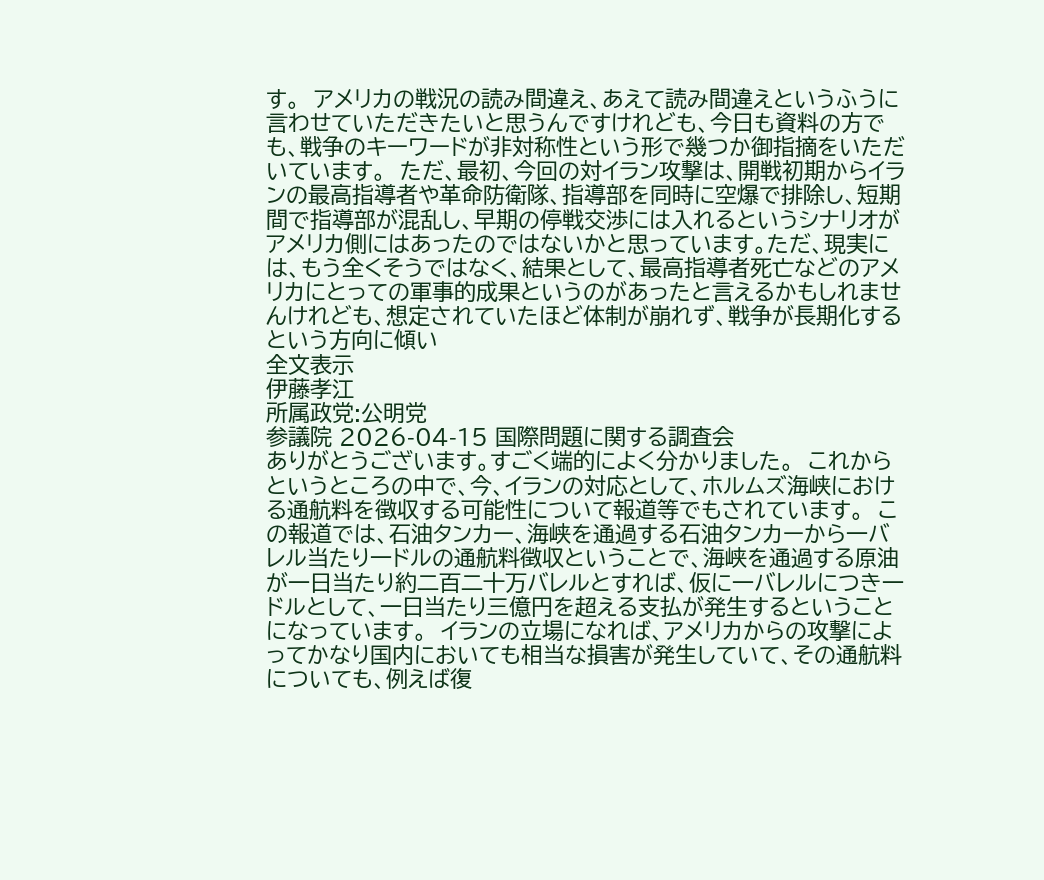す。  アメリカの戦況の読み間違え、あえて読み間違えというふうに言わせていただきたいと思うんですけれども、今日も資料の方でも、戦争のキーワードが非対称性という形で幾つか御指摘をいただいています。  ただ、最初、今回の対イラン攻撃は、開戦初期からイランの最高指導者や革命防衛隊、指導部を同時に空爆で排除し、短期間で指導部が混乱し、早期の停戦交渉には入れるというシナリオがアメリカ側にはあったのではないかと思っています。ただ、現実には、もう全くそうではなく、結果として、最高指導者死亡などのアメリカにとっての軍事的成果というのがあったと言えるかもしれませんけれども、想定されていたほど体制が崩れず、戦争が長期化するという方向に傾い
全文表示
伊藤孝江
所属政党:公明党
参議院 2026-04-15 国際問題に関する調査会
ありがとうございます。すごく端的によく分かりました。  これからというところの中で、今、イランの対応として、ホルムズ海峡における通航料を徴収する可能性について報道等でもされています。  この報道では、石油タンカー、海峡を通過する石油タンカーから一バレル当たり一ドルの通航料徴収ということで、海峡を通過する原油が一日当たり約二百二十万バレルとすれば、仮に一バレルにつき一ドルとして、一日当たり三億円を超える支払が発生するということになっています。  イランの立場になれば、アメリカからの攻撃によってかなり国内においても相当な損害が発生していて、その通航料についても、例えば復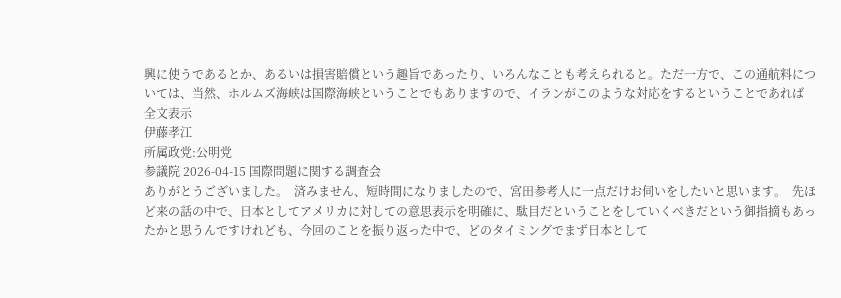興に使うであるとか、あるいは損害賠償という趣旨であったり、いろんなことも考えられると。ただ一方で、この通航料については、当然、ホルムズ海峡は国際海峡ということでもありますので、イランがこのような対応をするということであれば
全文表示
伊藤孝江
所属政党:公明党
参議院 2026-04-15 国際問題に関する調査会
ありがとうございました。  済みません、短時間になりましたので、宮田参考人に一点だけお伺いをしたいと思います。  先ほど来の話の中で、日本としてアメリカに対しての意思表示を明確に、駄目だということをしていくべきだという御指摘もあったかと思うんですけれども、今回のことを振り返った中で、どのタイミングでまず日本として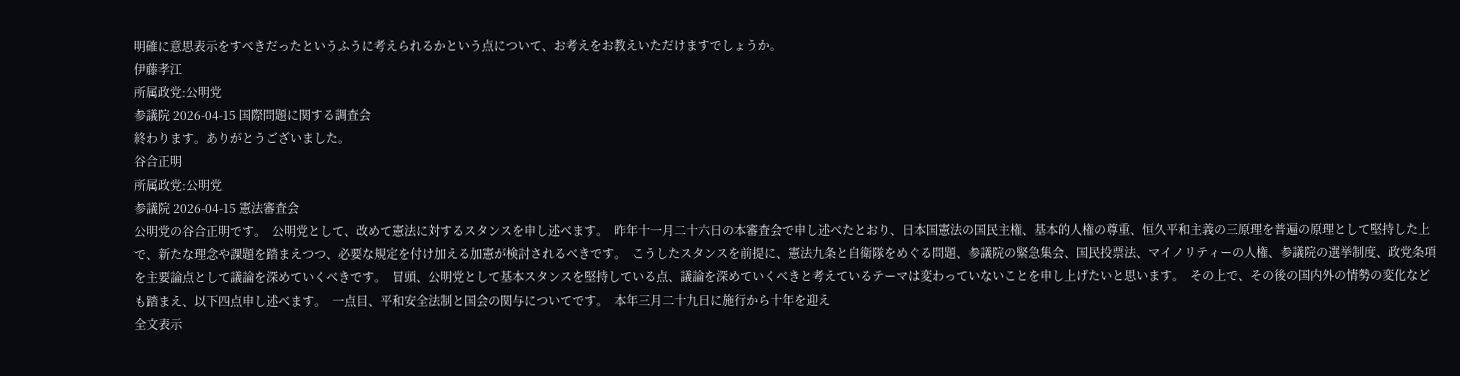明確に意思表示をすべきだったというふうに考えられるかという点について、お考えをお教えいただけますでしょうか。
伊藤孝江
所属政党:公明党
参議院 2026-04-15 国際問題に関する調査会
終わります。ありがとうございました。
谷合正明
所属政党:公明党
参議院 2026-04-15 憲法審査会
公明党の谷合正明です。  公明党として、改めて憲法に対するスタンスを申し述べます。  昨年十一月二十六日の本審査会で申し述べたとおり、日本国憲法の国民主権、基本的人権の尊重、恒久平和主義の三原理を普遍の原理として堅持した上で、新たな理念や課題を踏まえつつ、必要な規定を付け加える加憲が検討されるべきです。  こうしたスタンスを前提に、憲法九条と自衛隊をめぐる問題、参議院の緊急集会、国民投票法、マイノリティーの人権、参議院の選挙制度、政党条項を主要論点として議論を深めていくべきです。  冒頭、公明党として基本スタンスを堅持している点、議論を深めていくべきと考えているテーマは変わっていないことを申し上げたいと思います。  その上で、その後の国内外の情勢の変化なども踏まえ、以下四点申し述べます。  一点目、平和安全法制と国会の関与についてです。  本年三月二十九日に施行から十年を迎え
全文表示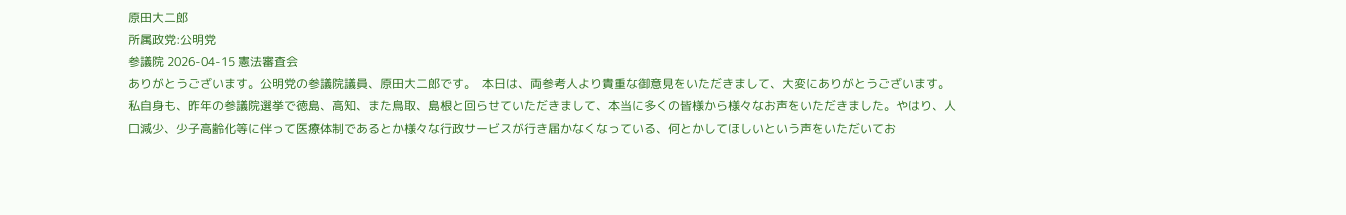原田大二郎
所属政党:公明党
参議院 2026-04-15 憲法審査会
ありがとうございます。公明党の参議院議員、原田大二郎です。  本日は、両参考人より貴重な御意見をいただきまして、大変にありがとうございます。  私自身も、昨年の参議院選挙で徳島、高知、また鳥取、島根と回らせていただきまして、本当に多くの皆様から様々なお声をいただきました。やはり、人口減少、少子高齢化等に伴って医療体制であるとか様々な行政サービスが行き届かなくなっている、何とかしてほしいという声をいただいてお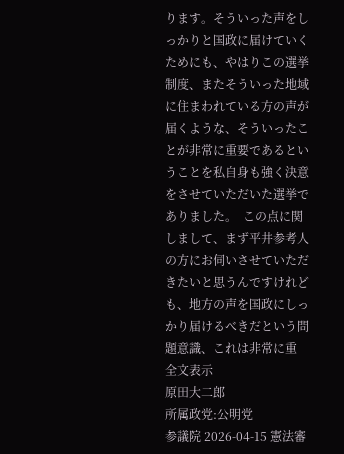ります。そういった声をしっかりと国政に届けていくためにも、やはりこの選挙制度、またそういった地域に住まわれている方の声が届くような、そういったことが非常に重要であるということを私自身も強く決意をさせていただいた選挙でありました。  この点に関しまして、まず平井参考人の方にお伺いさせていただきたいと思うんですけれども、地方の声を国政にしっかり届けるべきだという問題意識、これは非常に重
全文表示
原田大二郎
所属政党:公明党
参議院 2026-04-15 憲法審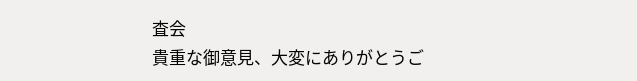査会
貴重な御意見、大変にありがとうご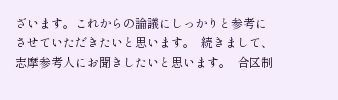ざいます。これからの論議にしっかりと参考にさせていただきたいと思います。  続きまして、志摩参考人にお聞きしたいと思います。  合区制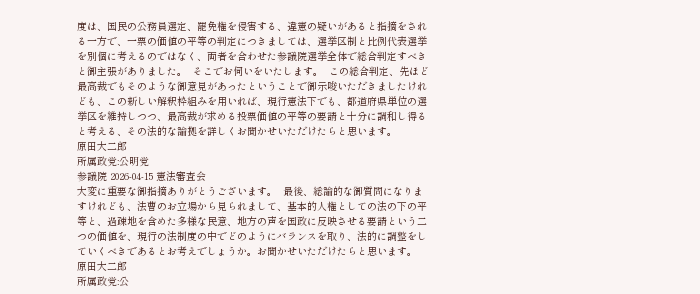度は、国民の公務員選定、罷免権を侵害する、違憲の疑いがあると指摘をされる一方で、一票の価値の平等の判定につきましては、選挙区制と比例代表選挙を別個に考えるのではなく、両者を合わせた参議院選挙全体で総合判定すべきと御主張がありました。  そこでお伺いをいたします。  この総合判定、先ほど最高裁でもそのような御意見があったということで御示唆いただきましたけれども、この新しい解釈枠組みを用いれば、現行憲法下でも、都道府県単位の選挙区を維持しつつ、最高裁が求める投票価値の平等の要請と十分に調和し得ると考える、その法的な論拠を詳しくお聞かせいただけたらと思います。
原田大二郎
所属政党:公明党
参議院 2026-04-15 憲法審査会
大変に重要な御指摘ありがとうございます。  最後、総論的な御質問になりますけれども、法曹のお立場から見られまして、基本的人権としての法の下の平等と、過疎地を含めた多様な民意、地方の声を国政に反映させる要請という二つの価値を、現行の法制度の中でどのようにバランスを取り、法的に調整をしていくべきであるとお考えでしょうか。お聞かせいただけたらと思います。
原田大二郎
所属政党:公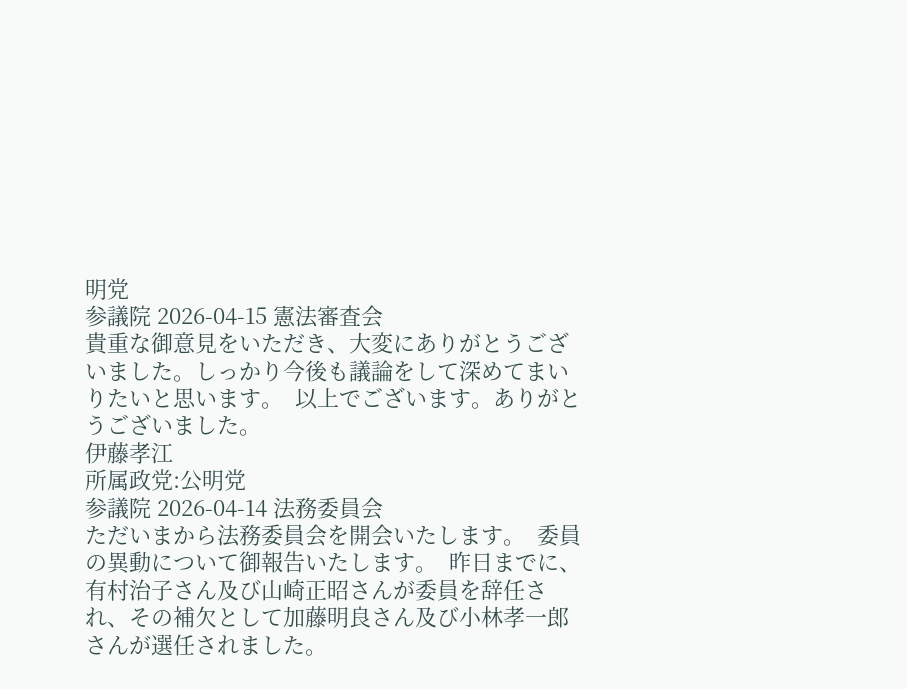明党
参議院 2026-04-15 憲法審査会
貴重な御意見をいただき、大変にありがとうございました。しっかり今後も議論をして深めてまいりたいと思います。  以上でございます。ありがとうございました。
伊藤孝江
所属政党:公明党
参議院 2026-04-14 法務委員会
ただいまから法務委員会を開会いたします。  委員の異動について御報告いたします。  昨日までに、有村治子さん及び山崎正昭さんが委員を辞任され、その補欠として加藤明良さん及び小林孝一郎さんが選任されました。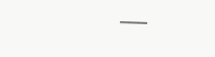───